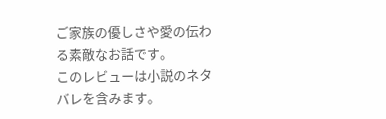ご家族の優しさや愛の伝わる素敵なお話です。
このレビューは小説のネタバレを含みます。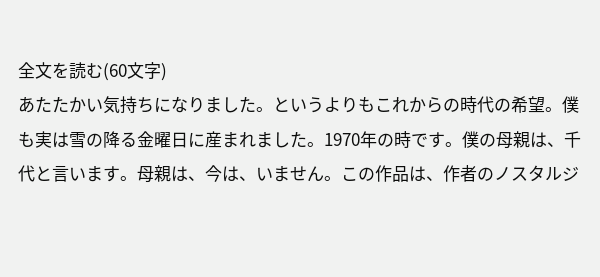全文を読む(60文字)
あたたかい気持ちになりました。というよりもこれからの時代の希望。僕も実は雪の降る金曜日に産まれました。1970年の時です。僕の母親は、千代と言います。母親は、今は、いません。この作品は、作者のノスタルジ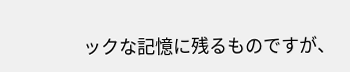ックな記憶に残るものですが、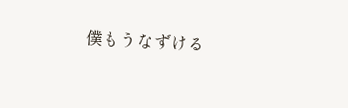僕もうなずける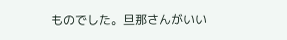ものでした。旦那さんがいい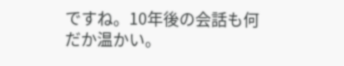ですね。10年後の会話も何だか温かい。